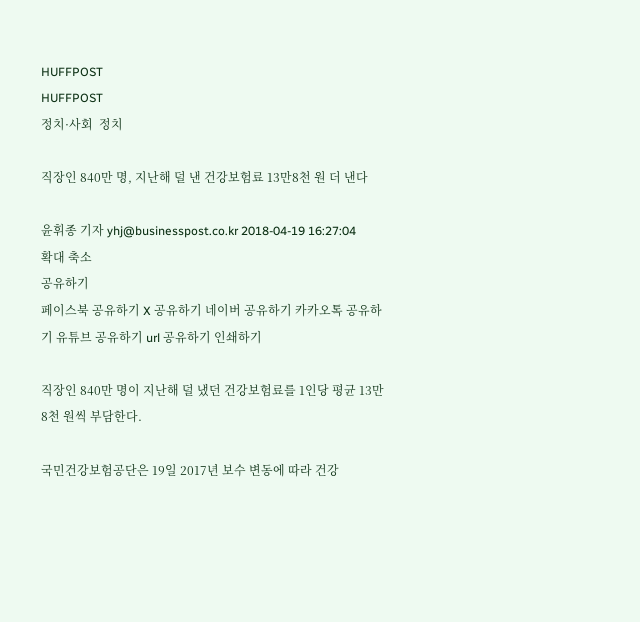HUFFPOST
HUFFPOST
정치·사회  정치

직장인 840만 명, 지난해 덜 낸 건강보험료 13만8천 원 더 낸다

윤휘종 기자 yhj@businesspost.co.kr 2018-04-19 16:27:04
확대 축소
공유하기
페이스북 공유하기 X 공유하기 네이버 공유하기 카카오톡 공유하기 유튜브 공유하기 url 공유하기 인쇄하기

직장인 840만 명이 지난해 덜 냈던 건강보험료를 1인당 평균 13만8천 원씩 부담한다.

국민건강보험공단은 19일 2017년 보수 변동에 따라 건강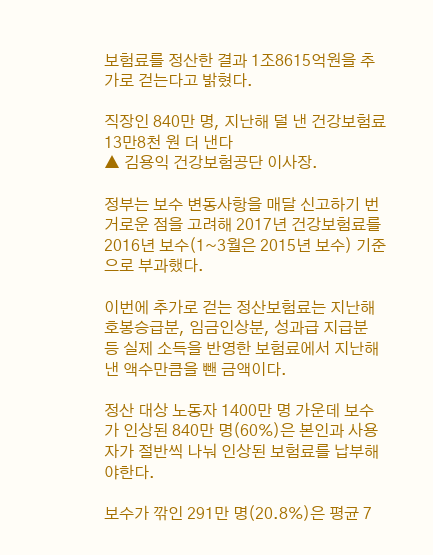보험료를 정산한 결과 1조8615억원을 추가로 걷는다고 밝혔다.

직장인 840만 명, 지난해 덜 낸 건강보험료 13만8천 원 더 낸다
▲ 김용익 건강보험공단 이사장.

정부는 보수 변동사항을 매달 신고하기 번거로운 점을 고려해 2017년 건강보험료를 2016년 보수(1~3월은 2015년 보수) 기준으로 부과했다.

이번에 추가로 걷는 정산보험료는 지난해 호봉승급분, 임금인상분, 성과급 지급분 등 실제 소득을 반영한 보험료에서 지난해 낸 액수만큼을 뺀 금액이다.

정산 대상 노동자 1400만 명 가운데 보수가 인상된 840만 명(60%)은 본인과 사용자가 절반씩 나눠 인상된 보험료를 납부해야한다.

보수가 깎인 291만 명(20.8%)은 평균 7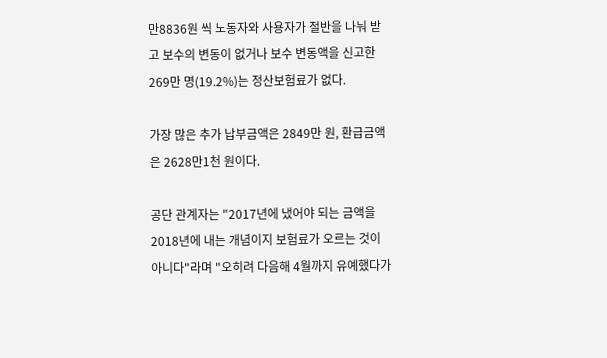만8836원 씩 노동자와 사용자가 절반을 나눠 받고 보수의 변동이 없거나 보수 변동액을 신고한 269만 명(19.2%)는 정산보험료가 없다.

가장 많은 추가 납부금액은 2849만 원, 환급금액은 2628만1천 원이다.

공단 관계자는 "2017년에 냈어야 되는 금액을 2018년에 내는 개념이지 보험료가 오르는 것이 아니다"라며 "오히려 다음해 4월까지 유예했다가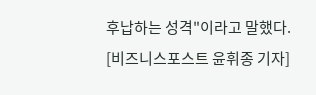후납하는 성격"이라고 말했다. [비즈니스포스트 윤휘종 기자]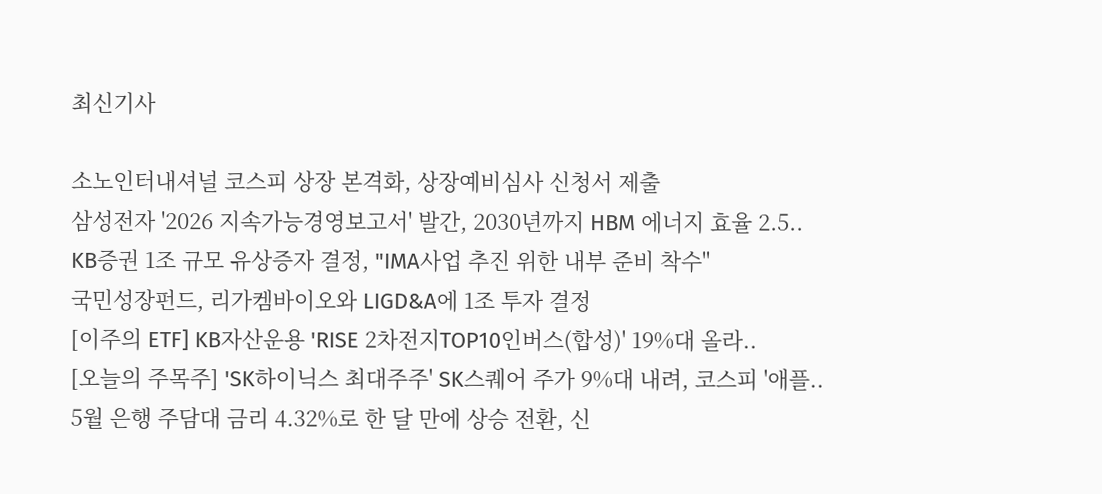최신기사

소노인터내셔널 코스피 상장 본격화, 상장예비심사 신청서 제출
삼성전자 '2026 지속가능경영보고서' 발간, 2030년까지 HBM 에너지 효율 2.5..
KB증권 1조 규모 유상증자 결정, "IMA사업 추진 위한 내부 준비 착수"
국민성장펀드, 리가켐바이오와 LIGD&A에 1조 투자 결정
[이주의 ETF] KB자산운용 'RISE 2차전지TOP10인버스(합성)' 19%대 올라..
[오늘의 주목주] 'SK하이닉스 최대주주' SK스퀘어 주가 9%대 내려, 코스피 '애플..
5월 은행 주담대 금리 4.32%로 한 달 만에 상승 전환, 신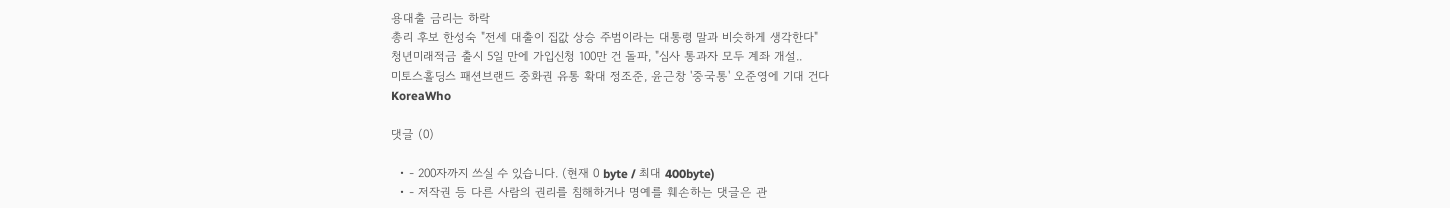용대출 금리는 하락
총리 후보 한성숙 "전세 대출이 집값 상승 주범이라는 대통령 말과 비슷하게 생각한다"
청년미래적금 출시 5일 만에 가입신청 100만 건 돌파, "심사 통과자 모두 계좌 개설..
미토스홀딩스 패션브랜드 중화권 유통 확대 정조준, 윤근창 '중국통' 오준영에 기대 건다
KoreaWho

댓글 (0)

  • - 200자까지 쓰실 수 있습니다. (현재 0 byte / 최대 400byte)
  • - 저작권 등 다른 사람의 권리를 침해하거나 명예를 훼손하는 댓글은 관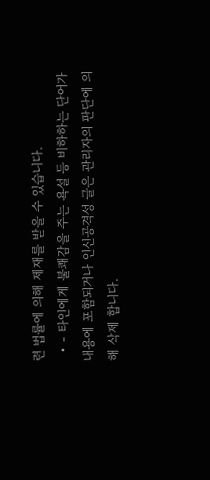련 법률에 의해 제재를 받을 수 있습니다.
  • - 타인에게 불쾌감을 주는 욕설 등 비하하는 단어가 내용에 포함되거나 인신공격성 글은 관리자의 판단에 의해 삭제 합니다.